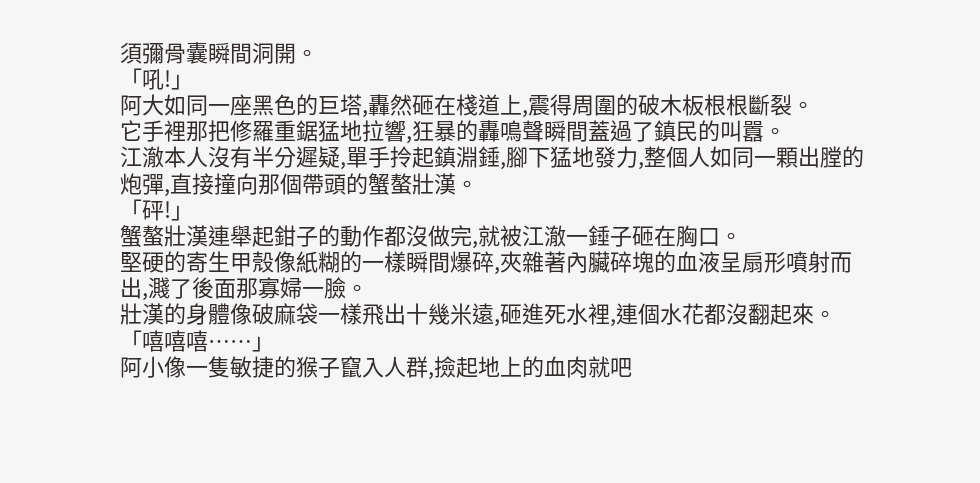須彌骨囊瞬間洞開。
「吼!」
阿大如同一座黑色的巨塔,轟然砸在棧道上,震得周圍的破木板根根斷裂。
它手裡那把修羅重鋸猛地拉響,狂暴的轟鳴聲瞬間蓋過了鎮民的叫囂。
江澈本人沒有半分遲疑,單手拎起鎮淵錘,腳下猛地發力,整個人如同一顆出膛的炮彈,直接撞向那個帶頭的蟹螯壯漢。
「砰!」
蟹螯壯漢連舉起鉗子的動作都沒做完,就被江澈一錘子砸在胸口。
堅硬的寄生甲殼像紙糊的一樣瞬間爆碎,夾雜著內臟碎塊的血液呈扇形噴射而出,濺了後面那寡婦一臉。
壯漢的身體像破麻袋一樣飛出十幾米遠,砸進死水裡,連個水花都沒翻起來。
「嘻嘻嘻……」
阿小像一隻敏捷的猴子竄入人群,撿起地上的血肉就吧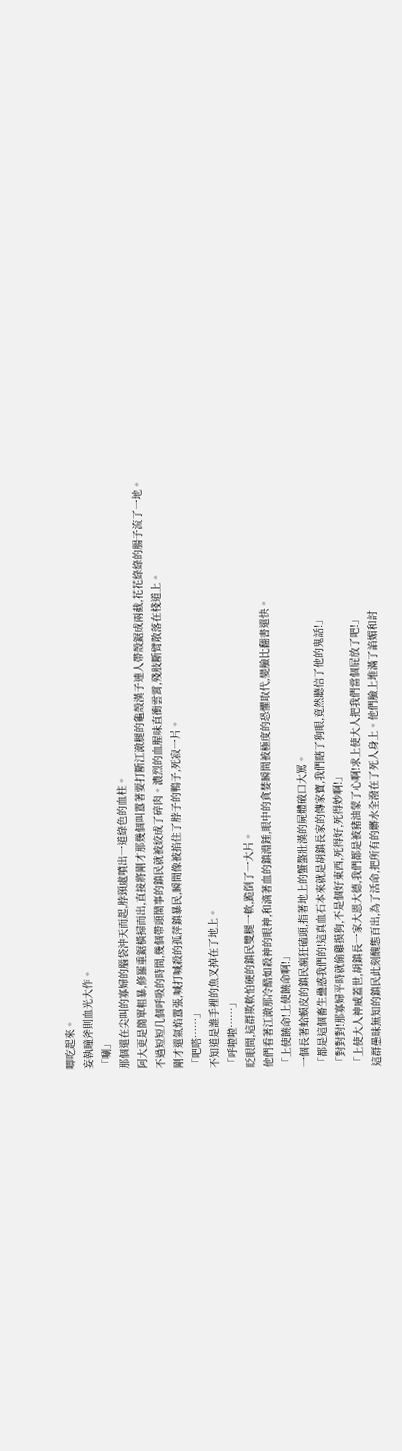唧吃起來。
妄執瞳斧則血光大作。
「唰」
那個還在尖叫的寡婦的腦袋沖天而起,脖頸處噴出一道綠色的血柱。
阿大更是簡單粗暴,修羅重鋸橫掃而出,直接將剛才那幾個叫囂著要打斷江澈腿的龜殼漢子連人帶殼鋸成兩截,花花綠綠的腸子流了一地。
不過短短几個呼吸的時間,幾個帶頭鬧事的鎮民就被絞成了碎肉。濃烈的血腥味直衝雲霄,殘肢斷臂散落在棧道上。
剛才還氣焰囂張,喊打喊殺的孤萍鎮暴民,瞬間像被掐住了脖子的鴨子,死寂一片。
「吧嗒……」
不知道是誰手裡的魚叉掉在了地上。
「呼啦啦……」
眨眼間,這群欺軟怕硬的鎮民雙腿一軟,跪倒了一大片。
他們看著江澈那冷酷如殺神的眼神,和滴著血的鎮淵錘,眼中的貪婪瞬間被極度的恐懼取代,變臉比翻書還快。
「上使饒命!上使饒命啊!」
一個長著蛤蟆皮的鎮民瘋狂磕頭,指著地上的蟹螯壯漢的屍體破口大罵。
「都是這個畜生蠱惑我們的!這真血石本來就是胡鎮長家的傳家寶,我們瞎了狗眼,竟然聽信了他的鬼話!」
「對對對!那寡婦平時就偷雞摸狗,不是個好東西,死得好,死得妙啊!」
「上使大人神威蓋世,胡鎮長一家大恩大德,我們都是被豬油蒙了心啊!求上使大人把我們當個屁放了吧!」
這群愚昧無知的鎮民此刻醜態百出,為了活命,把所有的髒水全潑在了死人身上。他們臉上堆滿了諂媚和討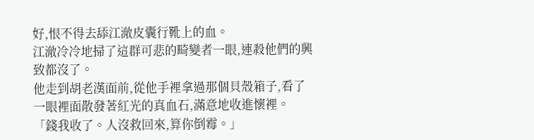好,恨不得去舔江澈皮囊行靴上的血。
江澈冷冷地掃了這群可悲的畸變者一眼,連殺他們的興致都沒了。
他走到胡老漢面前,從他手裡拿過那個貝殼箱子,看了一眼裡面散發著紅光的真血石,滿意地收進懷裡。
「錢我收了。人沒救回來,算你倒霉。」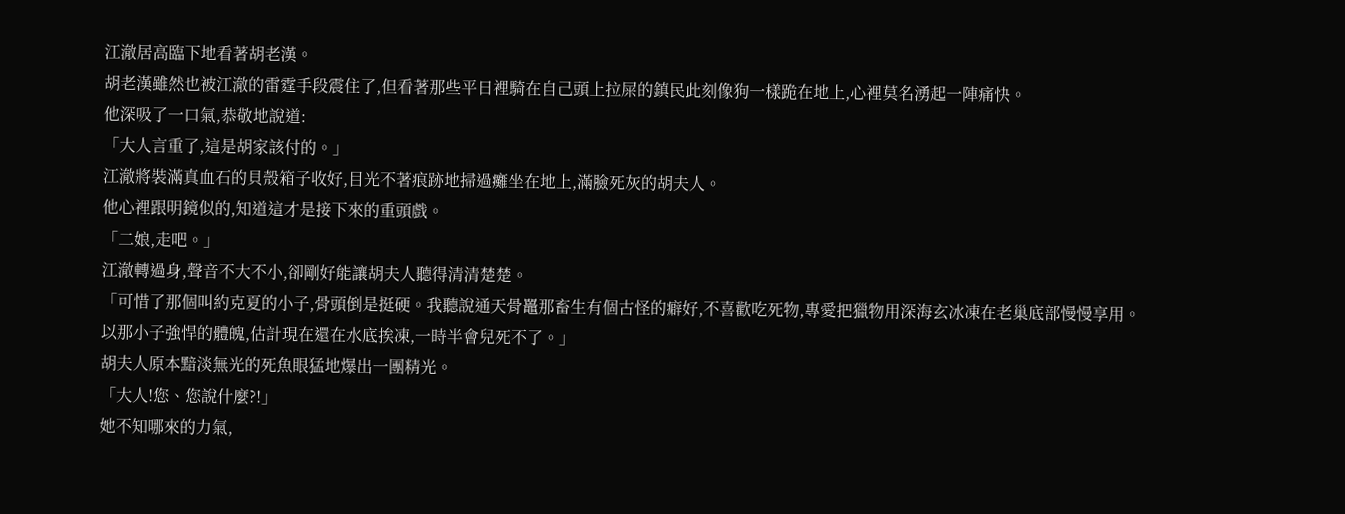江澈居高臨下地看著胡老漢。
胡老漢雖然也被江澈的雷霆手段震住了,但看著那些平日裡騎在自己頭上拉屎的鎮民此刻像狗一樣跪在地上,心裡莫名湧起一陣痛快。
他深吸了一口氣,恭敬地說道:
「大人言重了,這是胡家該付的。」
江澈將裝滿真血石的貝殼箱子收好,目光不著痕跡地掃過癱坐在地上,滿臉死灰的胡夫人。
他心裡跟明鏡似的,知道這才是接下來的重頭戲。
「二娘,走吧。」
江澈轉過身,聲音不大不小,卻剛好能讓胡夫人聽得清清楚楚。
「可惜了那個叫約克夏的小子,骨頭倒是挺硬。我聽說通天骨鼉那畜生有個古怪的癖好,不喜歡吃死物,專愛把獵物用深海玄冰凍在老巢底部慢慢享用。
以那小子強悍的體魄,估計現在還在水底挨凍,一時半會兒死不了。」
胡夫人原本黯淡無光的死魚眼猛地爆出一團精光。
「大人!您、您說什麼?!」
她不知哪來的力氣,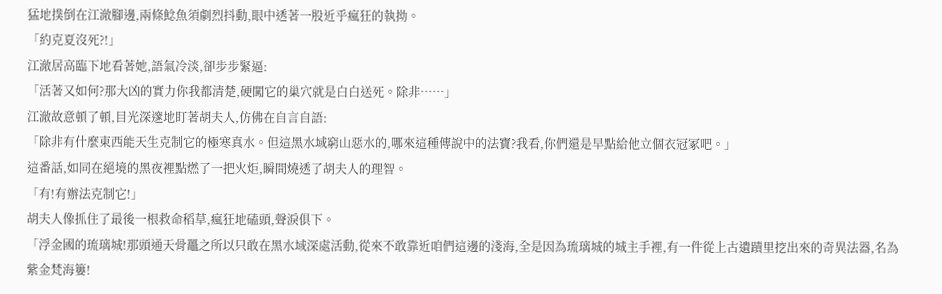猛地撲倒在江澈腳邊,兩條鯰魚須劇烈抖動,眼中透著一股近乎瘋狂的執拗。
「約克夏沒死?!」
江澈居高臨下地看著她,語氣冷淡,卻步步緊逼:
「活著又如何?那大凶的實力你我都清楚,硬闖它的巢穴就是白白送死。除非……」
江澈故意頓了頓,目光深邃地盯著胡夫人,仿佛在自言自語:
「除非有什麼東西能天生克制它的極寒真水。但這黑水域窮山惡水的,哪來這種傳說中的法寶?我看,你們還是早點給他立個衣冠冢吧。」
這番話,如同在絕境的黑夜裡點燃了一把火炬,瞬間燒透了胡夫人的理智。
「有!有辦法克制它!」
胡夫人像抓住了最後一根救命稻草,瘋狂地磕頭,聲淚俱下。
「浮金國的琉璃城!那頭通天骨鼉之所以只敢在黑水域深處活動,從來不敢靠近咱們這邊的淺海,全是因為琉璃城的城主手裡,有一件從上古遺蹟里挖出來的奇異法器,名為紫金梵海簍!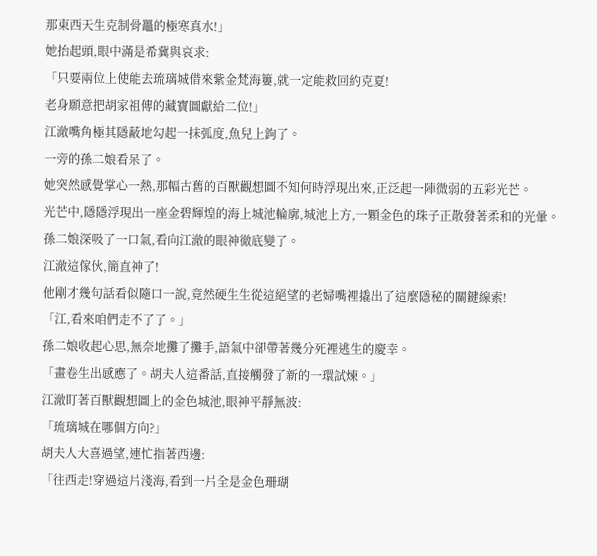那東西天生克制骨鼉的極寒真水!」
她抬起頭,眼中滿是希冀與哀求:
「只要兩位上使能去琉璃城借來紫金梵海簍,就一定能救回約克夏!
老身願意把胡家祖傳的藏寶圖獻給二位!」
江澈嘴角極其隱蔽地勾起一抹弧度,魚兒上鉤了。
一旁的孫二娘看呆了。
她突然感覺掌心一熱,那幅古舊的百獸觀想圖不知何時浮現出來,正泛起一陣微弱的五彩光芒。
光芒中,隱隱浮現出一座金碧輝煌的海上城池輪廓,城池上方,一顆金色的珠子正散發著柔和的光暈。
孫二娘深吸了一口氣,看向江澈的眼神徹底變了。
江澈這傢伙,簡直神了!
他剛才幾句話看似隨口一說,竟然硬生生從這絕望的老婦嘴裡撬出了這麼隱秘的關鍵線索!
「江,看來咱們走不了了。」
孫二娘收起心思,無奈地攤了攤手,語氣中卻帶著幾分死裡逃生的慶幸。
「畫卷生出感應了。胡夫人這番話,直接觸發了新的一環試煉。」
江澈盯著百獸觀想圖上的金色城池,眼神平靜無波:
「琉璃城在哪個方向?」
胡夫人大喜過望,連忙指著西邊:
「往西走!穿過這片淺海,看到一片全是金色珊瑚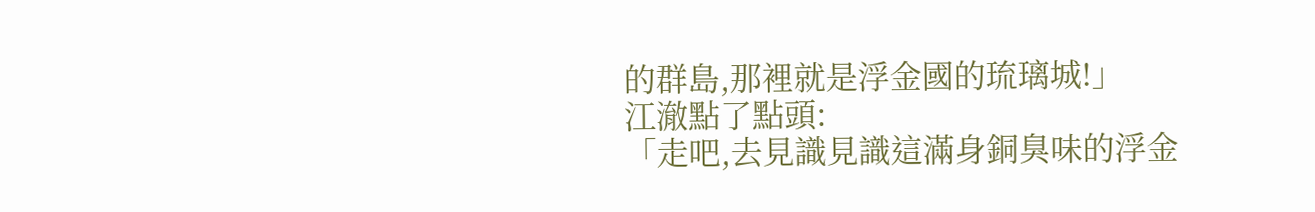的群島,那裡就是浮金國的琉璃城!」
江澈點了點頭:
「走吧,去見識見識這滿身銅臭味的浮金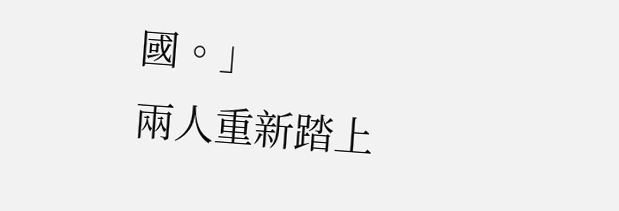國。」
兩人重新踏上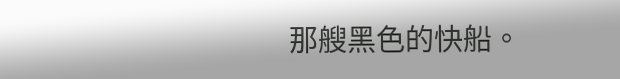那艘黑色的快船。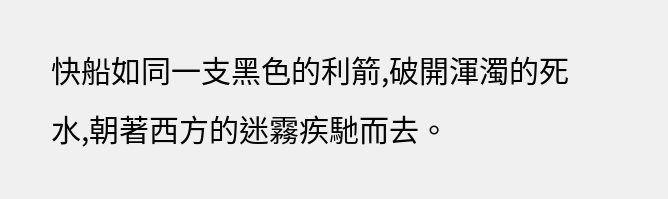快船如同一支黑色的利箭,破開渾濁的死水,朝著西方的迷霧疾馳而去。